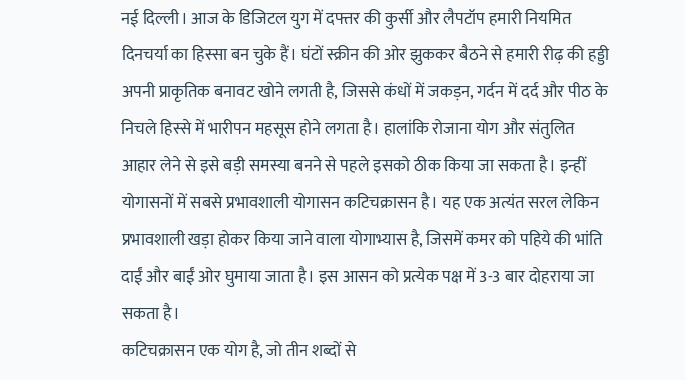नई दिल्ली। आज के डिजिटल युग में दफ्तर की कुर्सी और लैपटॉप हमारी नियमित दिनचर्या का हिस्सा बन चुके हैं। घंटों स्क्रीन की ओर झुककर बैठने से हमारी रीढ़ की हड्डी अपनी प्राकृतिक बनावट खोने लगती है, जिससे कंधों में जकड़न, गर्दन में दर्द और पीठ के निचले हिस्से में भारीपन महसूस होने लगता है। हालांकि रोजाना योग और संतुलित आहार लेने से इसे बड़ी समस्या बनने से पहले इसको ठीक किया जा सकता है। इन्हीं योगासनों में सबसे प्रभावशाली योगासन कटिचक्रासन है। यह एक अत्यंत सरल लेकिन प्रभावशाली खड़ा होकर किया जाने वाला योगाभ्यास है, जिसमें कमर को पहिये की भांति दाईं और बाईं ओर घुमाया जाता है। इस आसन को प्रत्येक पक्ष में 3-3 बार दोहराया जा सकता है।
कटिचक्रासन एक योग है, जो तीन शब्दों से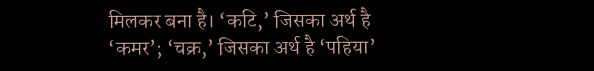मिलकर बना है। ‘कटि,’ जिसका अर्थ है ‘कमर’; ‘चक्र,’ जिसका अर्थ है ‘पहिया’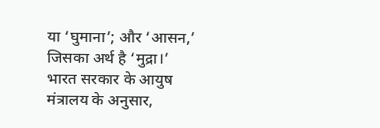या ‘घुमाना’; और ‘आसन,’ जिसका अर्थ है ‘मुद्रा।’ भारत सरकार के आयुष मंत्रालय के अनुसार,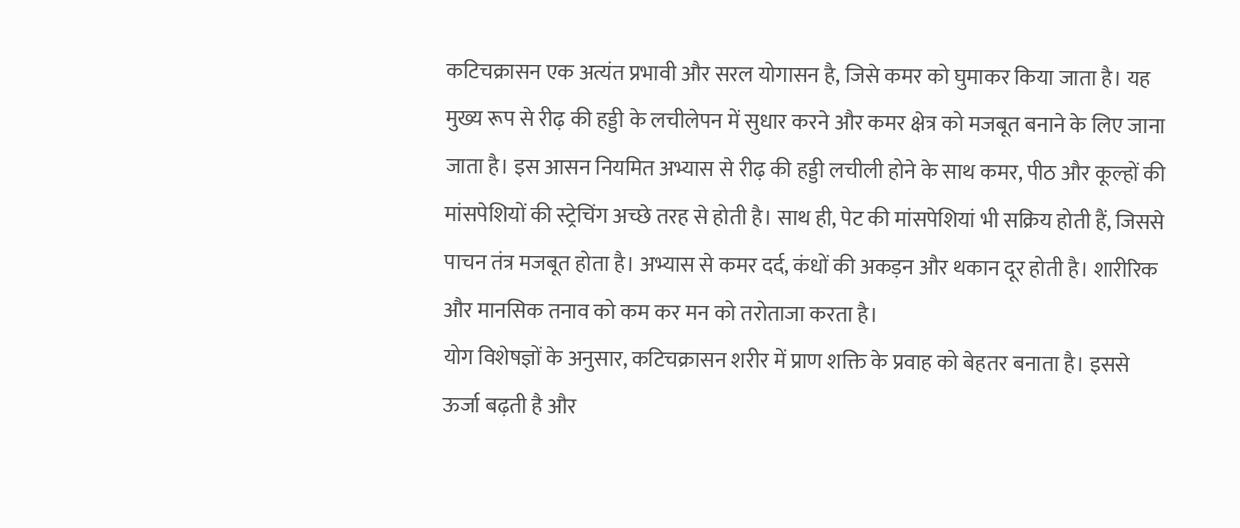कटिचक्रासन एक अत्यंत प्रभावी और सरल योगासन है, जिसे कमर को घुमाकर किया जाता है। यह मुख्य रूप से रीढ़ की हड्डी के लचीलेपन में सुधार करने और कमर क्षेत्र को मजबूत बनाने के लिए जाना जाता है। इस आसन नियमित अभ्यास से रीढ़ की हड्डी लचीली होने के साथ कमर, पीठ और कूल्हों की मांसपेशियों की स्ट्रेचिंग अच्छे तरह से होती है। साथ ही, पेट की मांसपेशियां भी सक्रिय होती हैं, जिससे पाचन तंत्र मजबूत होता है। अभ्यास से कमर दर्द, कंधों की अकड़न और थकान दूर होती है। शारीरिक और मानसिक तनाव को कम कर मन को तरोताजा करता है।
योग विशेषज्ञों के अनुसार, कटिचक्रासन शरीर में प्राण शक्ति के प्रवाह को बेहतर बनाता है। इससे ऊर्जा बढ़ती है और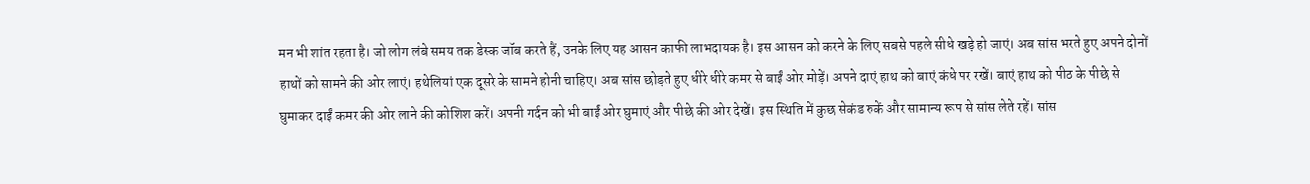मन भी शांत रहता है। जो लोग लंबे समय तक डेस्क जॉब करते हैं, उनके लिए यह आसन काफी लाभदायक है। इस आसन को करने के लिए सबसे पहले सीधे खड़े हो जाएं। अब सांस भरते हुए अपने दोनों हाथों को सामने की ओर लाएं। हथेलियां एक दूसरे के सामने होनी चाहिए। अब सांस छोड़ते हुए धीरे धीरे कमर से बाईं ओर मोड़ें। अपने दाएं हाथ को बाएं कंधे पर रखें। बाएं हाथ को पीठ के पीछे से घुमाकर दाईं कमर की ओर लाने की कोशिश करें। अपनी गर्दन को भी बाईं ओर घुमाएं और पीछे की ओर देखें। इस स्थिति में कुछ सेकंड रुकें और सामान्य रूप से सांस लेते रहें। सांस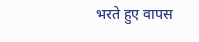भरते हुए वापस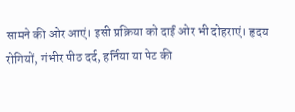सामने की ओर आएं। इसी प्रक्रिया को दाईं ओर भी दोहराएं। हृदय रोगियों, गंभीर पीठ दर्द, हर्निया या पेट की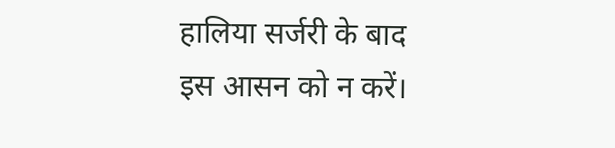हालिया सर्जरी के बाद इस आसन को न करें।